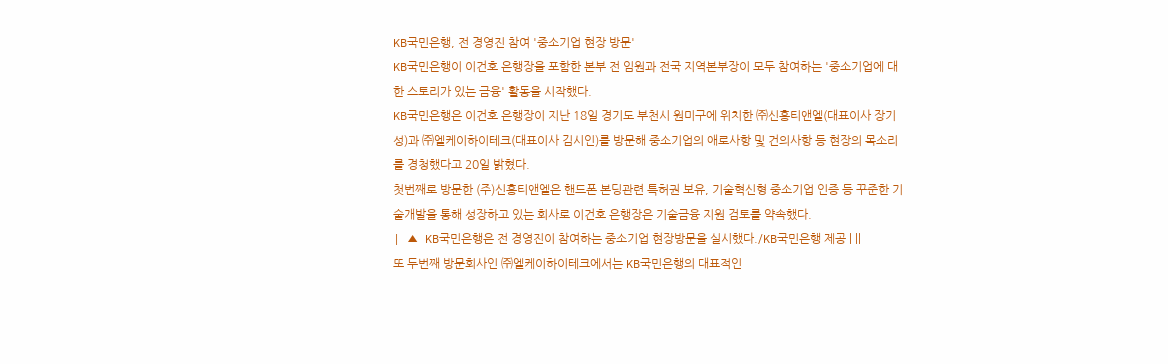KB국민은행, 전 경영진 참여 '중소기업 현장 방문'
KB국민은행이 이건호 은행장을 포함한 본부 전 임원과 전국 지역본부장이 모두 참여하는 '중소기업에 대한 스토리가 있는 금융' 활동을 시작했다.
KB국민은행은 이건호 은행장이 지난 18일 경기도 부천시 원미구에 위치한 ㈜신흥티앤엘(대표이사 장기성)과 ㈜엘케이하이테크(대표이사 김시인)를 방문해 중소기업의 애로사항 및 건의사항 등 현장의 목소리를 경청했다고 20일 밝혔다.
첫번째로 방문한 (주)신흥티앤엘은 핸드폰 본딩관련 특허권 보유, 기술혁신형 중소기업 인증 등 꾸준한 기술개발을 통해 성장하고 있는 회사로 이건호 은행장은 기술금융 지원 검토를 약속했다.
| ▲ KB국민은행은 전 경영진이 참여하는 중소기업 현장방문을 실시했다./KB국민은행 제공 | ||
또 두번째 방문회사인 ㈜엘케이하이테크에서는 KB국민은행의 대표적인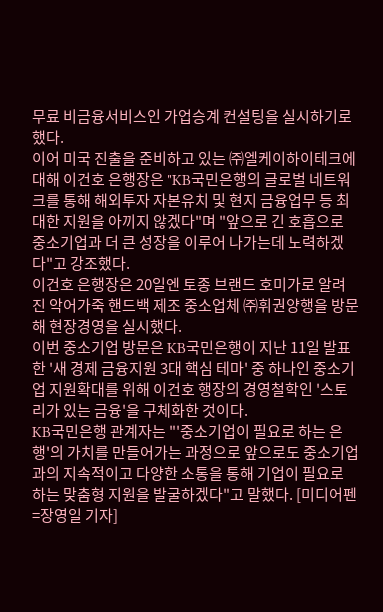무료 비금융서비스인 가업승계 컨설팅을 실시하기로 했다.
이어 미국 진출을 준비하고 있는 ㈜엘케이하이테크에 대해 이건호 은행장은 "KB국민은행의 글로벌 네트워크를 통해 해외투자 자본유치 및 현지 금융업무 등 최대한 지원을 아끼지 않겠다"며 "앞으로 긴 호흡으로 중소기업과 더 큰 성장을 이루어 나가는데 노력하겠다"고 강조했다.
이건호 은행장은 20일엔 토종 브랜드 호미가로 알려진 악어가죽 핸드백 제조 중소업체 ㈜휘권양행을 방문해 현장경영을 실시했다.
이번 중소기업 방문은 KB국민은행이 지난 11일 발표한 '새 경제 금융지원 3대 핵심 테마' 중 하나인 중소기업 지원확대를 위해 이건호 행장의 경영철학인 '스토리가 있는 금융'을 구체화한 것이다.
KB국민은행 관계자는 "'중소기업이 필요로 하는 은행'의 가치를 만들어가는 과정으로 앞으로도 중소기업과의 지속적이고 다양한 소통을 통해 기업이 필요로 하는 맞춤형 지원을 발굴하겠다"고 말했다. [미디어펜=장영일 기자]